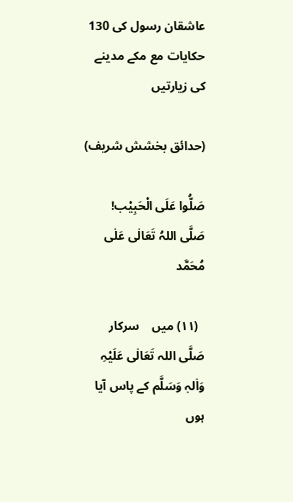عاشقان رسول کی 130 حکایات مع مکے مدینے کی زیارتیں

(حدائق بخشش شریف)

صَلُّوا عَلَی الْحَبِیْب!      صَلَّی اللہُ تَعَالٰی عَلٰی مُحَمَّد

  (۱۱) میں    سرکار صَلَّی اللہ تَعَالٰی عَلَیْہِ وَاٰلہٖ وَسَلَّم کے پاس آیا ہوں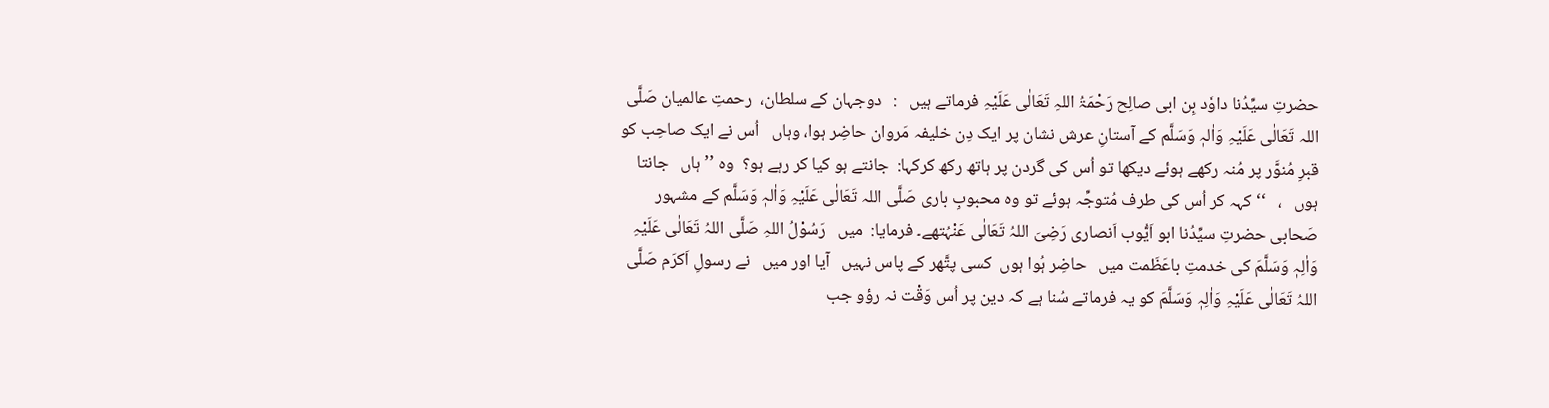حضرتِ سیِّدُنا داوٗد بِن ابی صالِح رَحْمَۃُ اللہِ تَعَالٰی عَلَیْہِ فرماتے ہیں   :   دوجہان کے سلطان،  رحمتِ عالمیان صَلَّی اللہ تَعَالٰی عَلَیْہِ وَاٰلہٖ وَسَلَّم کے آستانِ عرش نشان پر ایک دِن خلیفہ مَروان حاضِر ہوا، وہاں   اُس نے ایک صاحِب کو قبرِ مُنوَّر پر مُنہ رکھے ہوئے دیکھا تو اُس کی گردن پر ہاتھ رکھ کرکہا:  جانتے ہو کیا کر رہے ہو؟  وہ ’’ہاں   جانتا ہوں   ،   ‘‘ کہہ کر اُس کی طرف مُتوجِّہ ہوئے تو وہ محبوبِ باری صَلَّی اللہ تَعَالٰی عَلَیْہِ وَاٰلہٖ وَسَلَّم کے مشہور صَحابی حضرتِ سیِّدُنا ابو اَیُّوب اَنصاری رَضِیَ اللہُ تَعَالٰی عَنْہُتھے۔ فرمایا:  میں   رَسُوْلُ اللہِ صَلَّی اللہُ تَعَالٰی عَلَیْہِ وَاٰلِہٖ وَسَلَّمَ کی خدمتِ باعَظَمت میں   حاضِر ہُوا ہوں  کسی پتَّھر کے پاس نہیں   آیا اور میں   نے رسولِ اَکرَم صَلَّی اللہُ تَعَالٰی عَلَیْہِ وَاٰلِہٖ وَسَلَّمَ کو یہ فرماتے سُنا ہے کہ دین پر اُس وَقْت نہ رؤو جب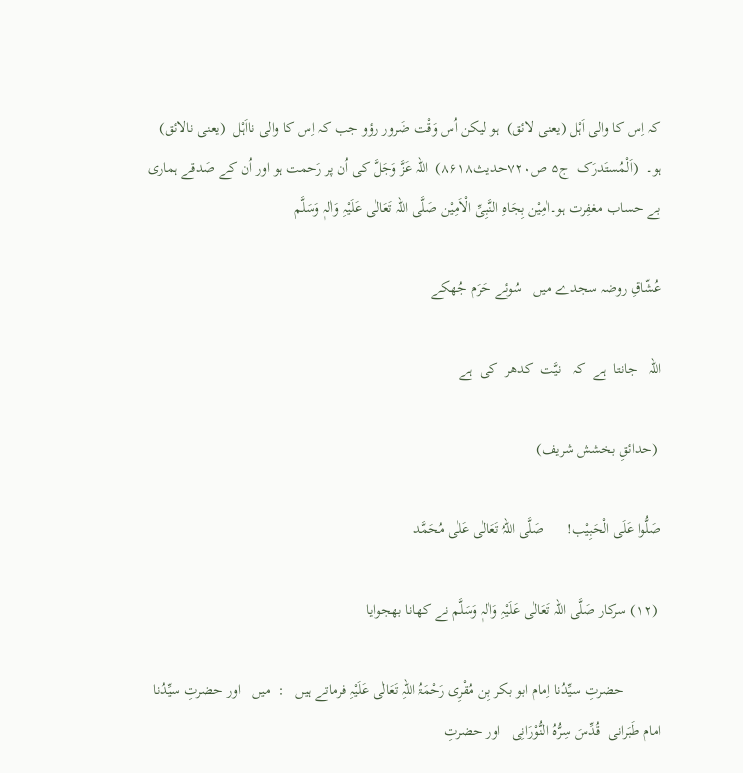کہ اِس کا والی اَہْل (یعنی لائق)  ہو لیکن اُس وَقْت ضَرور رؤو جب کہ اِس کا والی نااَہْل  (یعنی نالائق)  ہو۔  (اَلْمُستَدرَک  ج۵ ص۷۲۰حدیث۸۶۱۸)  اللہ عَزَّ وَجَلَّ کی اُن پر رَحمت ہو اور اُن کے صَدقے ہماری بے حساب مغفِرت ہو۔اٰمِیْن بِجَاہِ النَّبِیِّ الْاَمِیْن صَلَّی اللہ تَعَالٰی عَلَیْہِ وَاٰلہٖ وَسَلَّم

عُشّاقِ روضہ سجدے میں   سُوئے حَرَم جُھکے

اللہ   جانتا  ہے  کہ   نیَّت  کدھر  کی  ہے

 (حدائقِ بخشش شریف)

صَلُّوا عَلَی الْحَبِیْب!      صَلَّی اللہُ تَعَالٰی عَلٰی مُحَمَّد

 (۱۲) سرکار صَلَّی اللہ تَعَالٰی عَلَیْہِ وَاٰلہٖ وَسَلَّم نے کھانا بھجوایا

          حضرتِ سیِّدُنا اِمام ابو بکر بِن مُقْرِی رَحْمَۃُ اللہِ تَعَالٰی عَلَیْہِ فرماتے ہیں   :  میں   اور حضرتِ سیِّدُنا امام طَبَرانی  قُدِّسَ سِرُّہُ النُّوْرَانِی   اور حضرتِ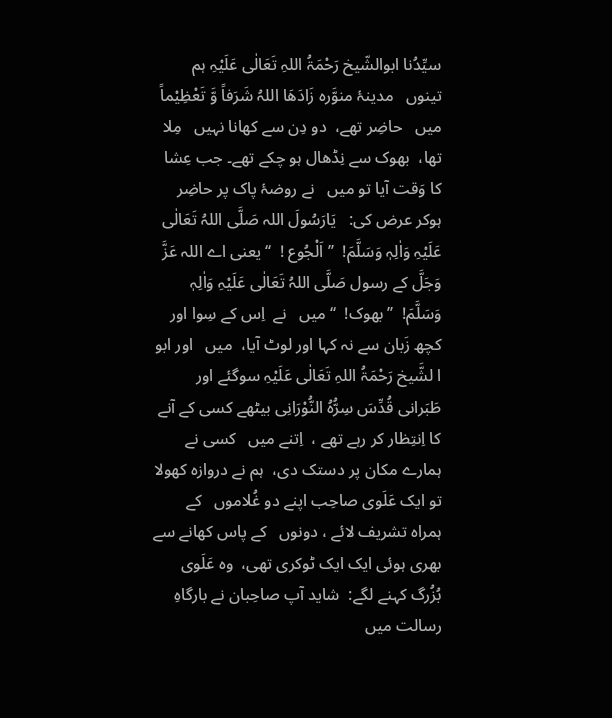سیِّدُنا ابوالشّیخ رَحْمَۃُ اللہِ تَعَالٰی عَلَیْہِ ہم تینوں   مدینۂ منوَّرہ زَادَھَا اللہُ شَرَفاً وَّ تَعْظِیْماً میں   حاضِر تھے،  دو دِن سے کھانا نہیں   مِلا تھا،  بھوک سے نِڈھال ہو چکے تھے۔ جب عِشا کا وَقت آیا تو میں   نے روضۂ پاک پر حاضِر ہوکر عرض کی:   یَارَسُولَ اللہ صَلَّی اللہُ تَعَالٰی عَلَیْہِ وَاٰلِہٖ وَسَلَّمَ!  ’’اَلْجُوع !  ‘‘ یعنی اے اللہ عَزَّ وَجَلَّ کے رسول صَلَّی اللہُ تَعَالٰی عَلَیْہِ وَاٰلِہٖ وَسَلَّمَ!  ’’بھوک!  ‘‘ میں   نے  اِس کے سِوا اور کچھ زَبان سے نہ کہا اور لوٹ آیا،  میں   اور ابو ا لشَّیخ رَحْمَۃُ اللہِ تَعَالٰی عَلَیْہِ سوگئے اور طَبَرانی قُدِّسَ سِرُّہُ النُّوْرَانِی بیٹھے کسی کے آنے کا اِنتِظار کر رہے تھے ،  اِتنے میں   کسی نے ہمارے مکان پر دستک دی،  ہم نے دروازہ کھولا تو ایک عَلَوی صاحِب اپنے دو غُلاموں   کے ہمراہ تشریف لائے ، دونوں   کے پاس کھانے سے بھری ہوئی ایک ایک ٹوکری تھی،  وہ عَلَوی بُزُرگ کہنے لگے:  شاید آپ صاحِبان نے بارگاہِ رسالت میں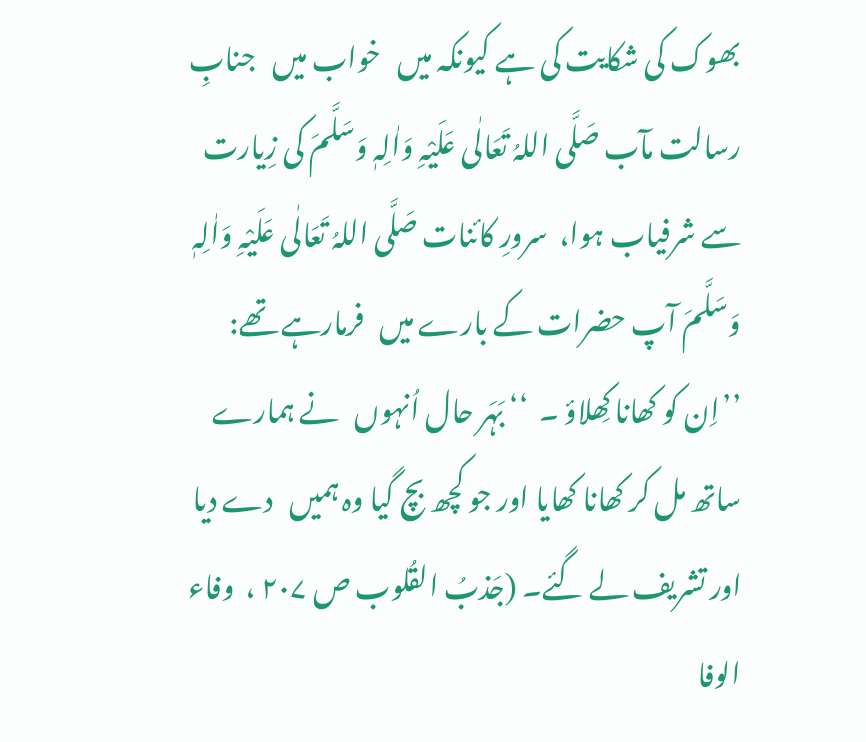بھوک کی شکایت کی ہے کیونکہ میں   خواب میں   جنابِ رسالت مآب صَلَّی اللہُ تَعَالٰی عَلَیْہِ وَاٰلِہٖ وَسَلَّمَ کی زِیارت سے شرفیاب ہوا،  سرورِ کائنات صَلَّی اللہُ تَعَالٰی عَلَیْہِ وَاٰلِہٖ وَسَلَّمَ آپ حضرات کے بارے میں   فرمارہے تھے:  ’’اِن کو کھانا کِھلاؤ ۔  ‘‘ بَہَر حال اُنہوں   نے ہمارے ساتھ مل کر کھانا کھایا اور جو کچھ بچ گیا وہ ہمیں   دے دیا اور تشریف لے گئے۔ (جَذبُ القُلوب ص ۲۰۷ ،  وفاء الوفا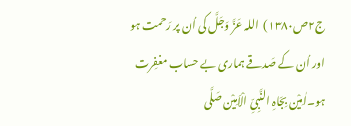ج۲ص۱۳۸۰)  اللہ عَزَّ وَجَلَّ کی اُن پر رَحمت ہو اور اُن کے صَدقے ہماری بے حساب مغفِرت ہو۔اٰمِیْن بِجَاہِ النَّبِیِّ الْاَمِیْن صَلَّی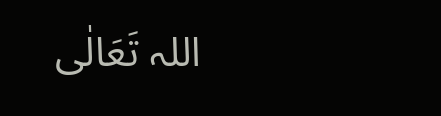اللہ تَعَالٰی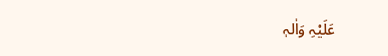عَلَیْہِ وَاٰلہٖ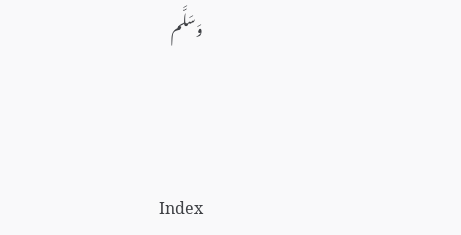وَسَلَّم



Index